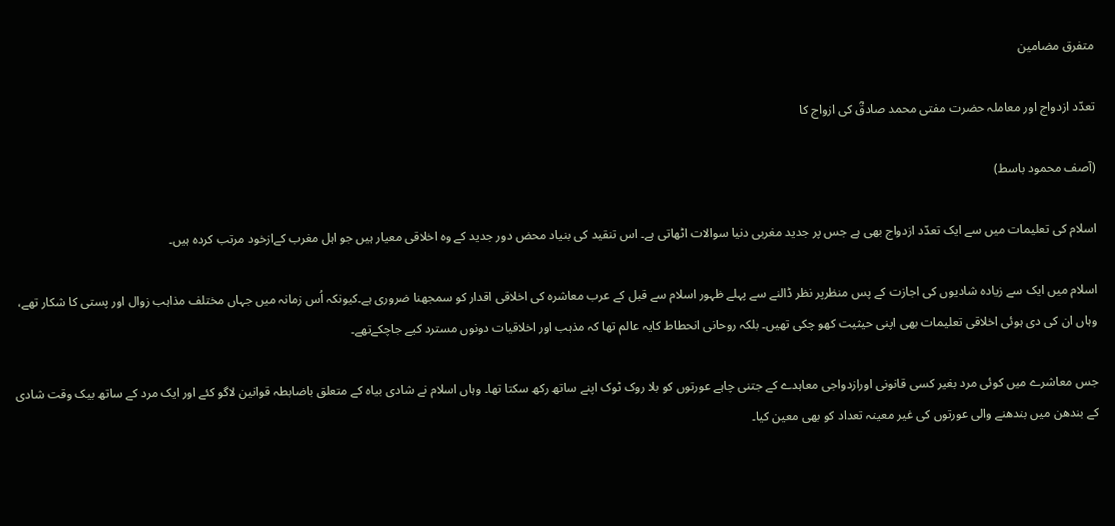متفرق مضامین

تعدّد ازدواج اور معاملہ حضرت مفتی محمد صادقؓ کی ازواج کا

(آصف محمود باسط)

اسلام کی تعلیمات میں سے ایک تعدّد ازدواج بھی ہے جس پر جدید مغربی دنیا سوالات اٹھاتی ہے۔ اس تنقید کی بنیاد محض دور جدید کے وہ اخلاقی معیار ہیں جو اہل مغرب کےازخود مرتب کردہ ہیں۔

اسلام میں ایک سے زیادہ شادیوں کی اجازت کے پس منظرپر نظر ڈالنے سے پہلے ظہور اسلام سے قبل کے عرب معاشرہ کی اخلاقی اقدار کو سمجھنا ضروری ہے۔کیونکہ اُس زمانہ میں جہاں مختلف مذاہب زوال اور پستی کا شکار تھے، وہاں ان کی دی ہوئی اخلاقی تعلیمات بھی اپنی حیثیت کھو چکی تھیں۔ بلکہ روحانی انحطاط کایہ عالم تھا کہ مذہب اور اخلاقیات دونوں مسترد کیے جاچکےتھے۔

جس معاشرے میں کوئی مرد بغیر کسی قانونی اورازدواجی معاہدے کے جتنی چاہے عورتوں کو بلا روک ٹوک اپنے ساتھ رکھ سکتا تھا۔ وہاں اسلام نے شادی بیاہ کے متعلق باضابطہ قوانین لاگو کئے اور ایک مرد کے ساتھ بیک وقت شادی کے بندھن میں بندھنے والی عورتوں کی غیر معینہ تعداد کو بھی معین کیا۔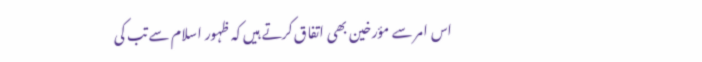اس امر سے مؤرخین بھی اتفاق کرتے ہیں کہ ظہور اسلام سے تب کی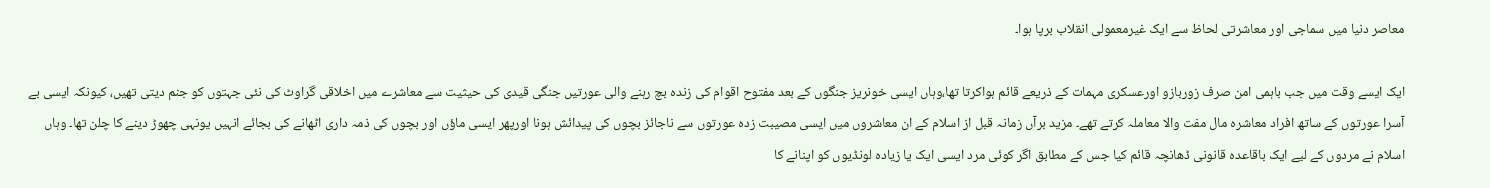معاصر دنیا میں سماجی اور معاشرتی لحاظ سے ایک غیرمعمولی انقلاب برپا ہوا۔

ایک ایسے وقت میں جب باہمی امن صرف زوربازو اورعسکری مہمات کے ذریعے قائم ہواکرتا تھا،وہاں ایسی خونریز جنگوں کے بعد مفتوح اقوام کی زندہ بچ رہنے والی عورتیں جنگی قیدی کی حیثیت سے معاشرے میں اخلاقی گراوٹ کی نئی جہتوں کو جنم دیتی تھیں، کیونکہ ایسی بے آسرا عورتوں کے ساتھ افراد معاشرہ مال مفت والا معاملہ کرتے تھے۔ مزید برآں زمانہ قبل از اسلام کے ان معاشروں میں ایسی مصیبت زدہ عورتوں سے ناجائز بچوں کی پیدائش ہونا اورپھر ایسی ماؤں اور بچوں کی ذمہ داری اٹھانے کی بجائے انہیں یونہی چھوڑ دینے کا چلن تھا۔ وہاں اسلام نے مردوں کے لیے ایک باقاعدہ قانونی ڈھانچہ قائم کیا جس کے مطابق اگر کوئی مرد ایسی ایک یا زیادہ لونڈیوں کو اپنانے کا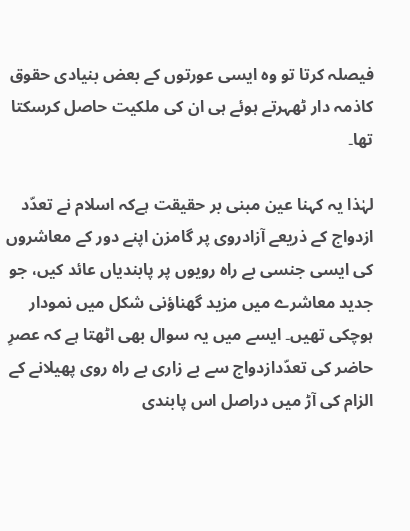فیصلہ کرتا تو وہ ایسی عورتوں کے بعض بنیادی حقوق کاذمہ دار ٹھہرتے ہوئے ہی ان کی ملکیت حاصل کرسکتا تھا۔

لہٰذا یہ کہنا عین مبنی بر حقیقت ہےکہ اسلام نے تعدّد ازدواج کے ذریعے آزادروی پر گامزن اپنے دور کے معاشروں کی ایسی جنسی بے راہ رویوں پر پابندیاں عائد کیں، جو جدید معاشرے میں مزید گھناؤنی شکل میں نمودار ہوچکی تھیں۔ ایسے میں یہ سوال بھی اٹھتا ہے کہ عصرِ حاضر کی تعدّدازدواج سے بے زاری بے راہ روی پھیلانے کے الزام کی آڑ میں دراصل اس پابندی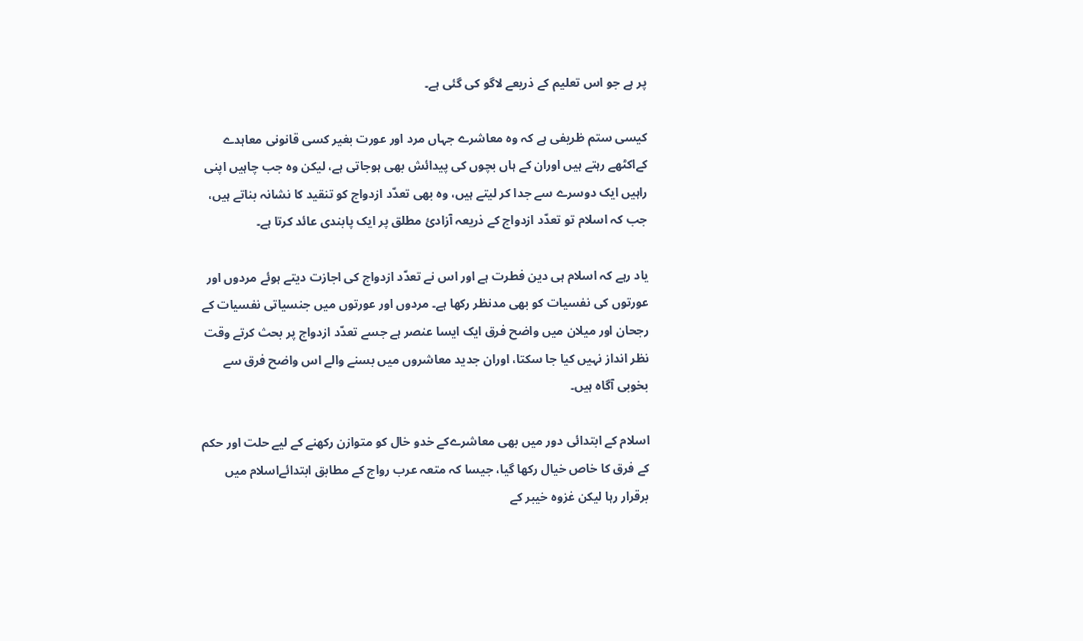پر ہے جو اس تعلیم کے ذریعے لاگو کی گئی ہے۔

کیسی ستم ظریفی ہے کہ وہ معاشرے جہاں مرد اور عورت بغیر کسی قانونی معاہدے کےاکٹھے رہتے ہیں اوران کے ہاں بچوں کی پیدائش بھی ہوجاتی ہے، لیکن وہ جب چاہیں اپنی راہیں ایک دوسرے سے جدا کر لیتے ہیں، وہ بھی تعدّد ازدواج کو تنقید کا نشانہ بناتے ہیں، جب کہ اسلام تو تعدّد ازدواج کے ذریعہ آزادیٔ مطلق پر ایک پابندی عائد کرتا ہے۔

یاد رہے کہ اسلام ہی دین فطرت ہے اور اس نے تعدّد ازدواج کی اجازت دیتے ہوئے مردوں اور عورتوں کی نفسیات کو بھی مدنظر رکھا ہے۔ مردوں اور عورتوں میں جنسیاتی نفسیات کے رجحان اور میلان میں واضح فرق ایک ایسا عنصر ہے جسے تعدّد ازدواج پر بحث کرتے وقت نظر انداز نہیں کیا جا سکتا، اوران جدید معاشروں میں بسنے والے اس واضح فرق سے بخوبی آگاہ ہیں۔

اسلام کے ابتدائی دور میں بھی معاشرےکے خدو خال کو متوازن رکھنے کے لیے حلت اور حکم کے فرق کا خاص خیال رکھا گیا، جیسا کہ متعہ عرب رواج کے مطابق ابتدائےاسلام میں برقرار رہا لیکن غزوہ خیبر کے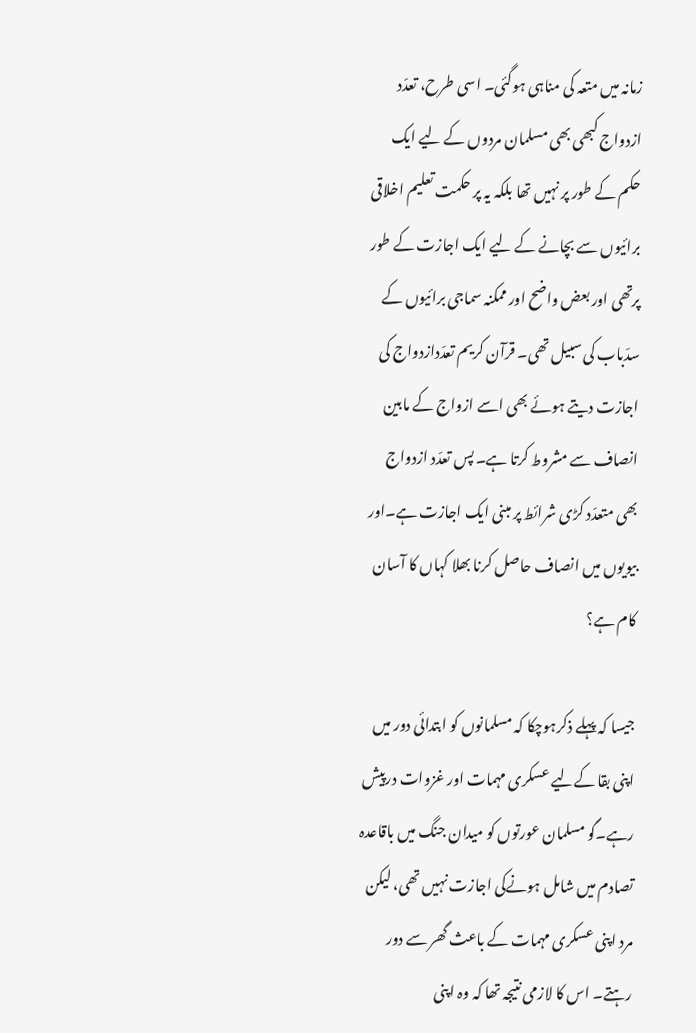زمانہ میں متعہ کی مناہی ہوگئی۔ اسی طرح، تعدّد ازدواج کبھی بھی مسلمان مردوں کے لیے ایک حکم کے طور پر نہیں تھا بلکہ یہ پر حکمت تعلیم اخلاقی برائیوں سے بچانے کے لیے ایک اجازت کے طور پرتھی اور بعض واضح اور ممکنہ سماجی برائیوں کے سدّباب کی سبیل تھی۔ قرآن کریم تعدّدازدواج کی اجازت دیتے ہوئے بھی اسے ازواج کے مابین انصاف سے مشروط کرتا ہے۔ پس تعدّد ازدواج بھی متعدّد کڑی شرائط پر مبنی ایک اجازت ہے۔اور بیویوں میں انصاف حاصل کرنا بھلا کہاں کا آسان کام ہے؟

جیسا کہ پہلے ذکرہوچکا کہ مسلمانوں کو ابتدائی دور میں اپنی بقا کےلیے عسکری مہمات اور غزوات درپیش رہے۔گو مسلمان عورتوں کو میدان جنگ میں باقاعدہ تصادم میں شامل ہونےکی اجازت نہیں تھی، لیکن مرد اپنی عسکری مہمات کے باعث گھر سے دور رہتے۔ اس کا لازمی نتیجہ تھا کہ وہ اپنی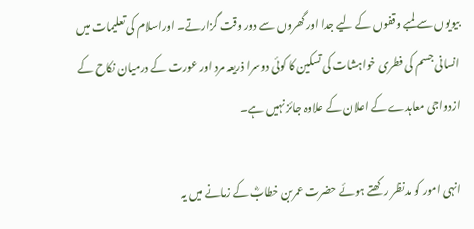بیویوں سے لمبے وقفوں کے لیے جدا اور گھروں سے دور وقت گزارتے۔ اوراسلام کی تعلیمات میں انسانی جسم کی فطری خواہشات کی تسکین کا کوئی دوسرا ذریعہ مرد اور عورت کے درمیان نکاح کے ازدواجی معاہدے کے اعلان کے علاوہ جائز نہیں ہے۔

انہی امور کو مدنظر رکھتے ہوئے حضرت عمربن خطابؓ کے زمانے میں یہ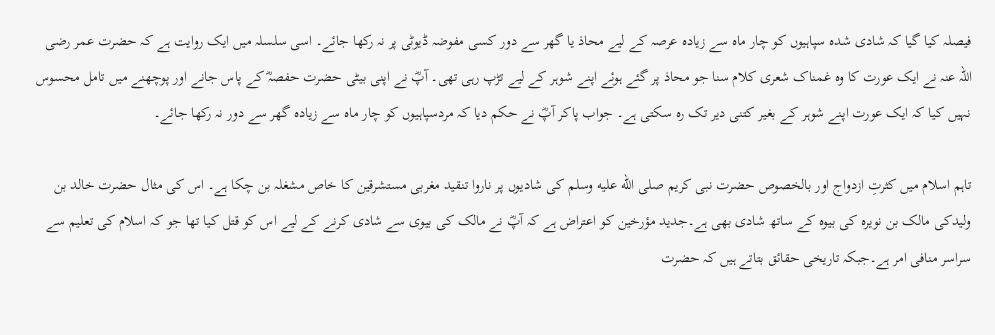فیصلہ کیا گیا کہ شادی شدہ سپاہیوں کو چار ماہ سے زیادہ عرصہ کے لیے محاذ یا گھر سے دور کسی مفوضہ ڈیوٹی پر نہ رکھا جائے۔ اسی سلسلہ میں ایک روایت ہے کہ حضرت عمر رضی اللہ عنہ نے ایک عورت کا وہ غمناک شعری کلام سنا جو محاذ پر گئے ہوئے اپنے شوہر کے لیے تڑپ رہی تھی۔ آپؓ نے اپنی بیٹی حضرت حفصہؓ کے پاس جانے اور پوچھنے میں تامل محسوس نہیں کیا کہ ایک عورت اپنے شوہر کے بغیر کتنی دیر تک رہ سکتی ہے۔ جواب پاکر آپؓ نے حکم دیا کہ مردسپاہیوں کو چار ماہ سے زیادہ گھر سے دور نہ رکھا جائے۔

تاہم اسلام میں کثرتِ ازدواج اور بالخصوص حضرت نبی کریم صلى الله عليه وسلم کی شادیوں پر ناروا تنقید مغربی مستشرقین کا خاص مشغلہ بن چکا ہے۔ اس کی مثال حضرت خالد بن ولیدکی مالک بن نویرہ کی بیوہ کے ساتھ شادی بھی ہے۔جدید مؤرخین کو اعتراض ہے کہ آپؓ نے مالک کی بیوی سے شادی کرنے کے لیے اس کو قتل کیا تھا جو کہ اسلام کی تعلیم سے سراسر منافی امر ہے۔جبکہ تاریخی حقائق بتاتے ہیں کہ حضرت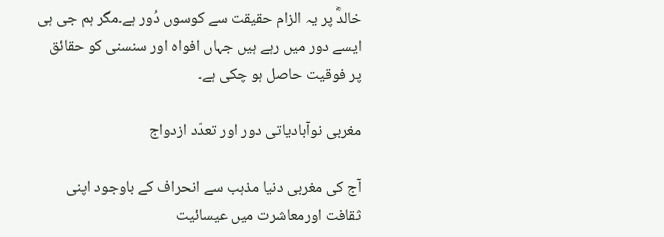خالدؓ پر یہ الزام حقیقت سے کوسوں دُور ہے۔مگر ہم جی ہی ایسے دور میں رہے ہیں جہاں افواہ اور سنسنی کو حقائق پر فوقیت حاصل ہو چکی ہے۔

مغربی نوآبادیاتی دور اور تعدّد ازدواج

آج کی مغربی دنیا مذہب سے انحراف کے باوجود اپنی ثقافت اورمعاشرت میں عیسائیت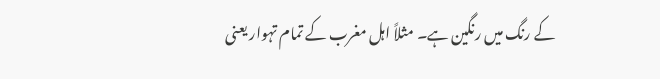کے رنگ میں رنگین ہے۔ مثلاً اہل مغرب کے تمام تہوار یعنی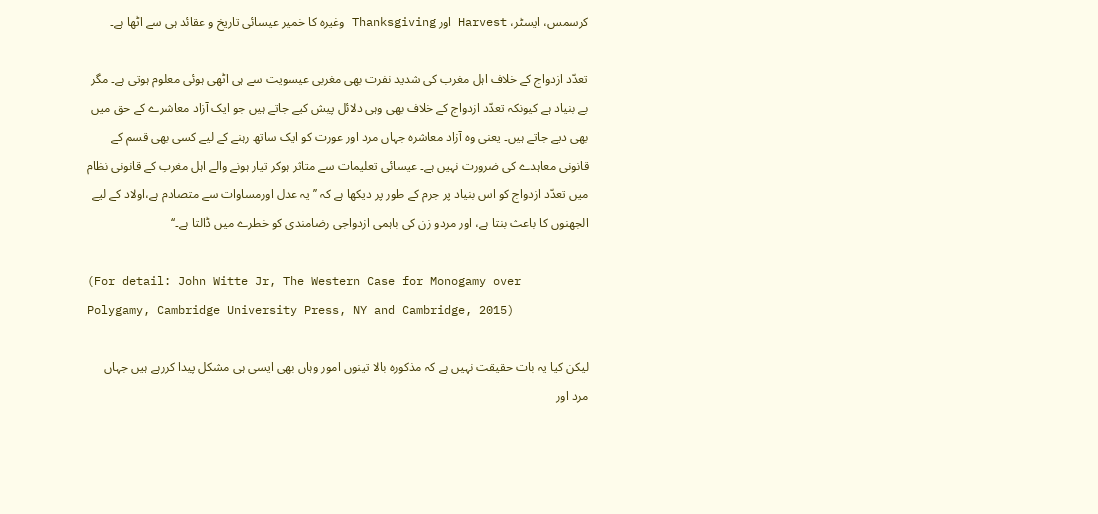کرسمس، ایسٹر، Harvest اور Thanksgiving وغیرہ کا خمیر عیسائی تاریخ و عقائد ہی سے اٹھا ہے۔

تعدّد ازدواج کے خلاف اہل مغرب کی شدید نفرت بھی مغربی عیسویت سے ہی اٹھی ہوئی معلوم ہوتی ہے۔ مگر بے بنیاد ہے کیونکہ تعدّد ازدواج کے خلاف بھی وہی دلائل پیش کیے جاتے ہیں جو ایک آزاد معاشرے کے حق میں بھی دیے جاتے ہیں۔ یعنی وہ آزاد معاشرہ جہاں مرد اور عورت کو ایک ساتھ رہنے کے لیے کسی بھی قسم کے قانونی معاہدے کی ضرورت نہیں ہے۔ عیسائی تعلیمات سے متاثر ہوکر تیار ہونے والے اہل مغرب کے قانونی نظام میں تعدّد ازدواج کو اس بنیاد پر جرم کے طور پر دیکھا ہے کہ ’’یہ عدل اورمساوات سے متصادم ہے،اولاد کے لیے الجھنوں کا باعث بنتا ہے، اور مردو زن کی باہمی ازدواجی رضامندی کو خطرے میں ڈالتا ہے۔‘‘

(For detail: John Witte Jr, The Western Case for Monogamy over Polygamy, Cambridge University Press, NY and Cambridge, 2015)

لیکن کیا یہ بات حقیقت نہیں ہے کہ مذکورہ بالا تینوں امور وہاں بھی ایسی ہی مشکل پیدا کررہے ہیں جہاں مرد اور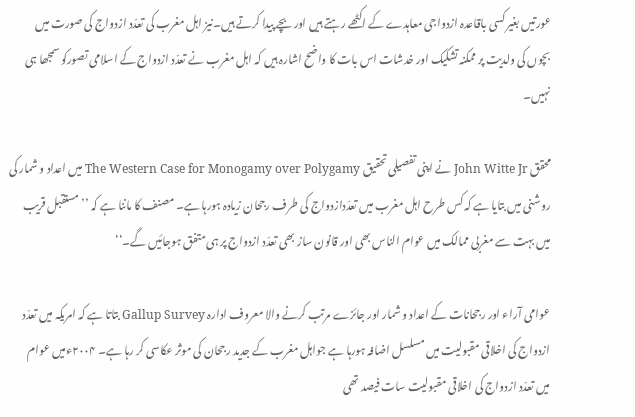عورتیں بغیر کسی باقاعدہ ازدواجی معاہدے کے اکٹھے رہتے ہیں اور بچے پیدا کرتے ہیں۔نیز اہل مغرب کی تعدّد ازدواج کی صورت میں بچوں کی ولدیت پر ممکنہ تشکیک اور خدشات اس بات کا واضح اشارہ ہیں کہ اہل مغرب نے تعدّد ازدواج کے اسلامی تصورکو سمجھا ہی نہیں۔

محقق John Witte Jr نے اپنی تفصیلی تحقیق The Western Case for Monogamy over Polygamy میں اعداد و شمار کی روشنی میں بتایا ہے کہ کس طرح اہل مغرب میں تعدّدازدواج کی طرف رجحان زیادہ ہورہا ہے۔ مصنف کا ماننا ہے کہ ’’مستقبل قریب میں بہت سے مغربی ممالک میں عوام الناس بھی اور قانون ساز بھی تعدّد ازدواج پر ہی متفق ہوجائیں گے۔‘‘

عوامی آراء اور رجحانات کے اعداد و شمار اور جائزے مرتب کرنے والا معروف ادارہ Gallup Survey بتاتا ہے کہ امریکہ میں تعدّد ازدواج کی اخلاقی مقبولیت میں مسلسل اضافہ ہورہا ہے جواہل مغرب کے جدید رجحان کی موثر عکاسی کر رہا ہے۔ ۲۰۰۴ءمیں عوام میں تعدّد ازدواج کی اخلاقی مقبولیت سات فیصد تھی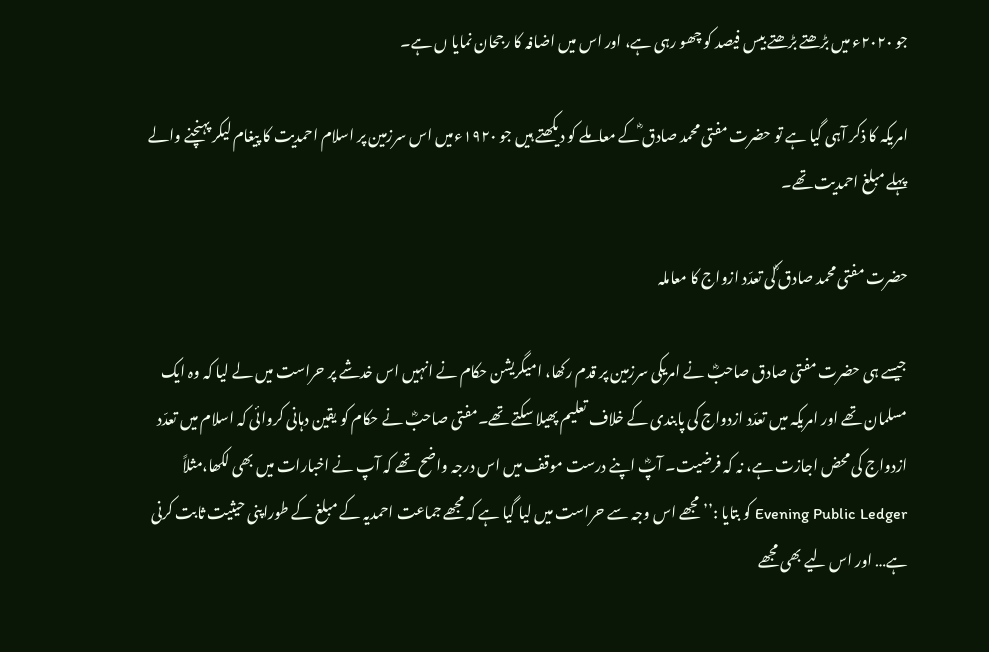جو ۲۰۲۰ء میں بڑھتے بڑھتے بیس فیصد کو چھو رہی ہے، اور اس میں اضافہ کا رجحان نمایا ں ہے۔

امریکہ کا ذکر آہی گیا ہے تو حضرت مفتی محمد صادق ؓکے معاملے کو دیکھتے ہیں جو ۱۹۲۰ءمیں اس سرزمین پر اسلام احمدیت کا پیغام لیکر پہنچنے والے پہلے مبلغ احمدیت تھے۔

حضرت مفتی محمد صادق ؓکی تعدّد ازواج کا معاملہ

جیسے ہی حضرت مفتی صادق صاحبؓ نے امریکی سرزمین پر قدم رکھا، امیگریشن حکام نے انہیں اس خدشے پر حراست میں لے لیا کہ وہ ایک مسلمان تھے اور امریکہ میں تعدّد ازدواج کی پابندی کے خلاف تعلیم پھیلا سکتے تھے۔مفتی صاحبؓ نے حکام کو یقین دہانی کروائی کہ اسلام میں تعدّد ازدواج کی محض اجازت ہے، نہ کہ فرضیت۔ آپؓ اپنے درست موقف میں اس درجہ واضح تھے کہ آپ نے اخبارات میں بھی لکھا،مثلاً Evening Public Ledger کو بتایا :’’مجھے اس وجہ سے حراست میں لیا گیا ہے کہ مجھے جماعت احمدیہ کے مبلغ کے طوراپنی حیثیت ثابت کرنی ہے… اور اس لیے بھی مجھے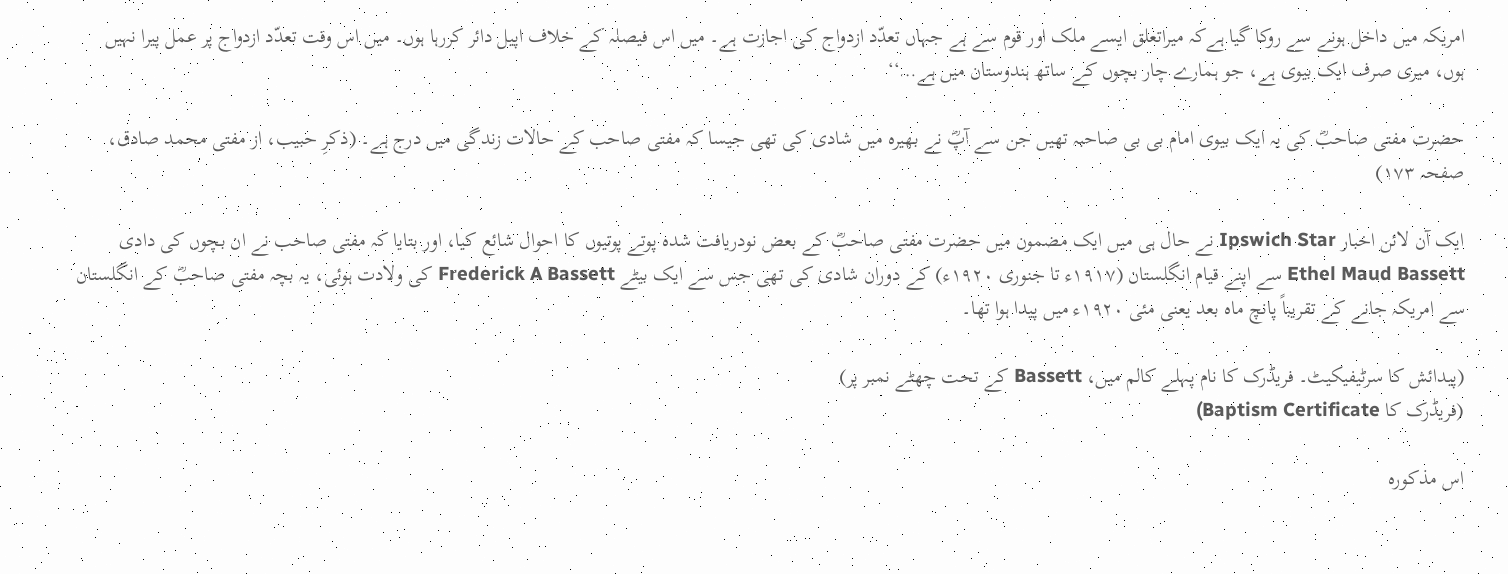امریکہ میں داخل ہونے سے روکا گیا ہےکہ میراتعلق ایسے ملک اور قوم سے ہے جہاں تعدّد ازدواج کی اجازت ہے۔ میں اس فیصلہ کے خلاف اپیل دائر کررہا ہوں۔ میں اس وقت تعدّد ازدواج پر عمل پیرا نہیں ہوں، میری صرف ایک بیوی ہے، جو ہمارے چار بچوں کے ساتھ ہندوستان میں ہے…‘‘

حضرت مفتی صاحبؓ کی یہ ایک بیوی امام بی بی صاحبہ تھیں جن سے آپؓ نے بھیرہ میں شادی کی تھی جیسا کہ مفتی صاحب کے حالات زندگی میں درج ہے۔ (ذکرِ حبیب، از مفتی محمد صادق، صفحہ ۱۷۳)

ایک آن لائن اخبار Ipswich Star نے حال ہی میں ایک مضمون میں حضرت مفتی صاحبؓ کے بعض نودریافت شدہ پوتے پوتیوں کا احوال شائع کیا، اور بتایا کہ مفتی صاحب نے ان بچوں کی دادی Ethel Maud Bassett سے اپنے قیام انگلستان (۱۹۱۷ء تا جنوری ۱۹۲۰ء) کے دوران شادی کی تھی جس سے ایک بیٹے Frederick A Bassett کی ولادت ہوئی، یہ بچہ مفتی صاحبؓ کے انگلستان سے امریکہ جانے کے تقریباً پانچ ماہ بعد یعنی مئی ۱۹۲۰ء میں پیدا ہوا تھا۔

(پیدائش کا سرٹیفیکیٹ۔ فریڈرک کا نام پہلے کالم میں، Bassett کے تحت چھٹے نمبر پر)
(فریڈرک کا Baptism Certificate)

اس مذکورہ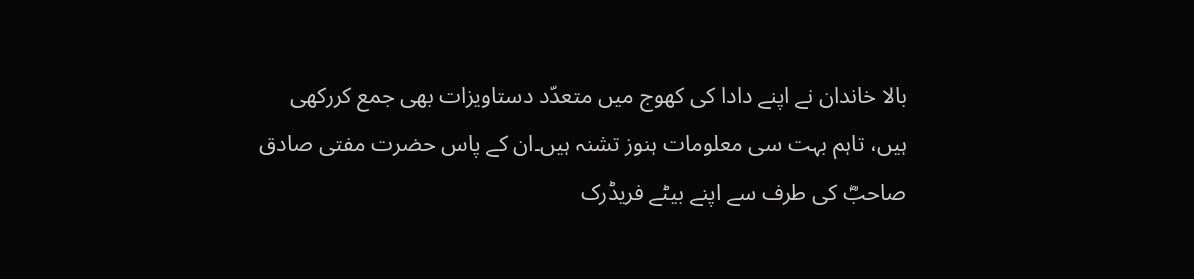بالا خاندان نے اپنے دادا کی کھوج میں متعدّد دستاویزات بھی جمع کررکھی ہیں، تاہم بہت سی معلومات ہنوز تشنہ ہیں۔ان کے پاس حضرت مفتی صادق صاحبؓ کی طرف سے اپنے بیٹے فریڈرک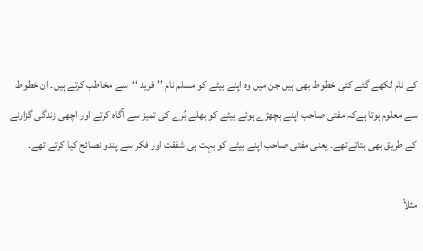کے نام لکھے گئے کئی خطوط بھی ہیں جن میں وہ اپنے بیٹے کو مسلم نام ’’فرید ‘‘سے مخاطب کرتے ہیں۔ ان خطوط سے معلوم ہوتا ہےکہ مفتی صاحب اپنے بچھڑے ہوئے بیٹے کو بھلے بُرے کی تمیز سے آگاہ کرتے اور اچھی زندگی گزارنے کے طریق بھی بتاتےتھے۔ یعنی مفتی صاحب اپنے بیٹے کو بہت ہی شفقت اور فکر سے پندو نصائح کیا کرتے تھے۔

مثلاً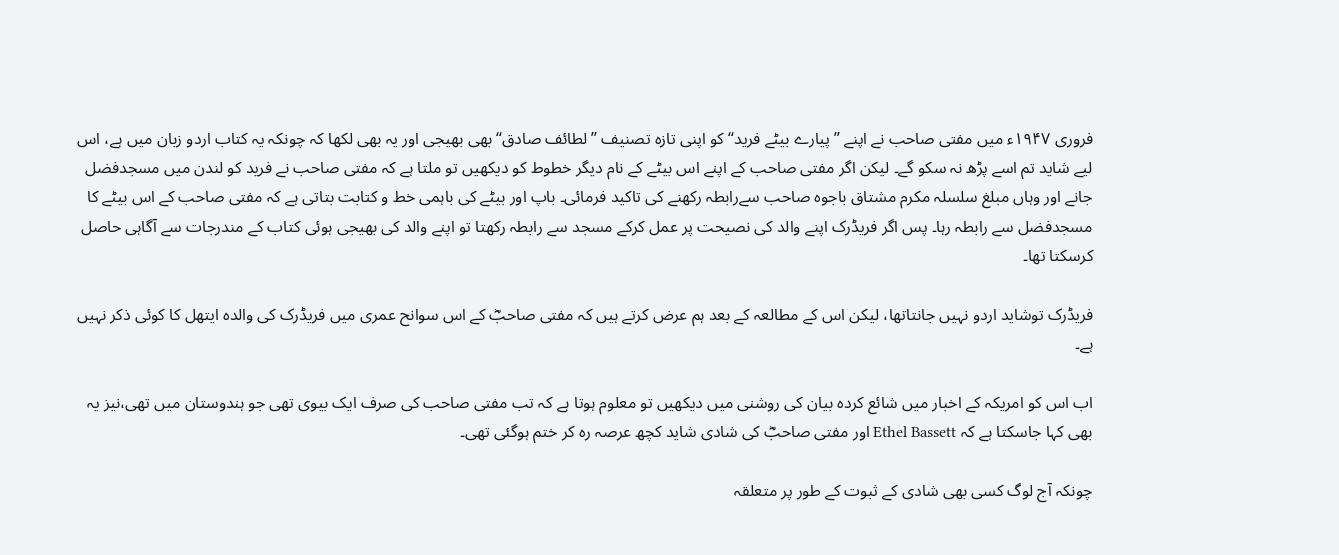فروری ۱۹۴۷ء میں مفتی صاحب نے اپنے ’’پیارے بیٹے فرید‘‘ کو اپنی تازہ تصنیف ’’لطائف صادق‘‘بھی بھیجی اور یہ بھی لکھا کہ چونکہ یہ کتاب اردو زبان میں ہے، اس لیے شاید تم اسے پڑھ نہ سکو گے۔ لیکن اگر مفتی صاحب کے اپنے اس بیٹے کے نام دیگر خطوط کو دیکھیں تو ملتا ہے کہ مفتی صاحب نے فرید کو لندن میں مسجدفضل جانے اور وہاں مبلغ سلسلہ مکرم مشتاق باجوہ صاحب سےرابطہ رکھنے کی تاکید فرمائی۔ باپ اور بیٹے کی باہمی خط و کتابت بتاتی ہے کہ مفتی صاحب کے اس بیٹے کا مسجدفضل سے رابطہ رہا۔ پس اگر فریڈرک اپنے والد کی نصیحت پر عمل کرکے مسجد سے رابطہ رکھتا تو اپنے والد کی بھیجی ہوئی کتاب کے مندرجات سے آگاہی حاصل کرسکتا تھا۔

فریڈرک توشاید اردو نہیں جانتاتھا، لیکن اس کے مطالعہ کے بعد ہم عرض کرتے ہیں کہ مفتی صاحبؓ کے اس سوانح عمری میں فریڈرک کی والدہ ایتھل کا کوئی ذکر نہیں ہے۔

اب اس کو امریکہ کے اخبار میں شائع کردہ بیان کی روشنی میں دیکھیں تو معلوم ہوتا ہے کہ تب مفتی صاحب کی صرف ایک بیوی تھی جو ہندوستان میں تھی،نیز یہ بھی کہا جاسکتا ہے کہ Ethel Bassett اور مفتی صاحبؓ کی شادی شاید کچھ عرصہ رہ کر ختم ہوگئی تھی۔

چونکہ آج لوگ کسی بھی شادی کے ثبوت کے طور پر متعلقہ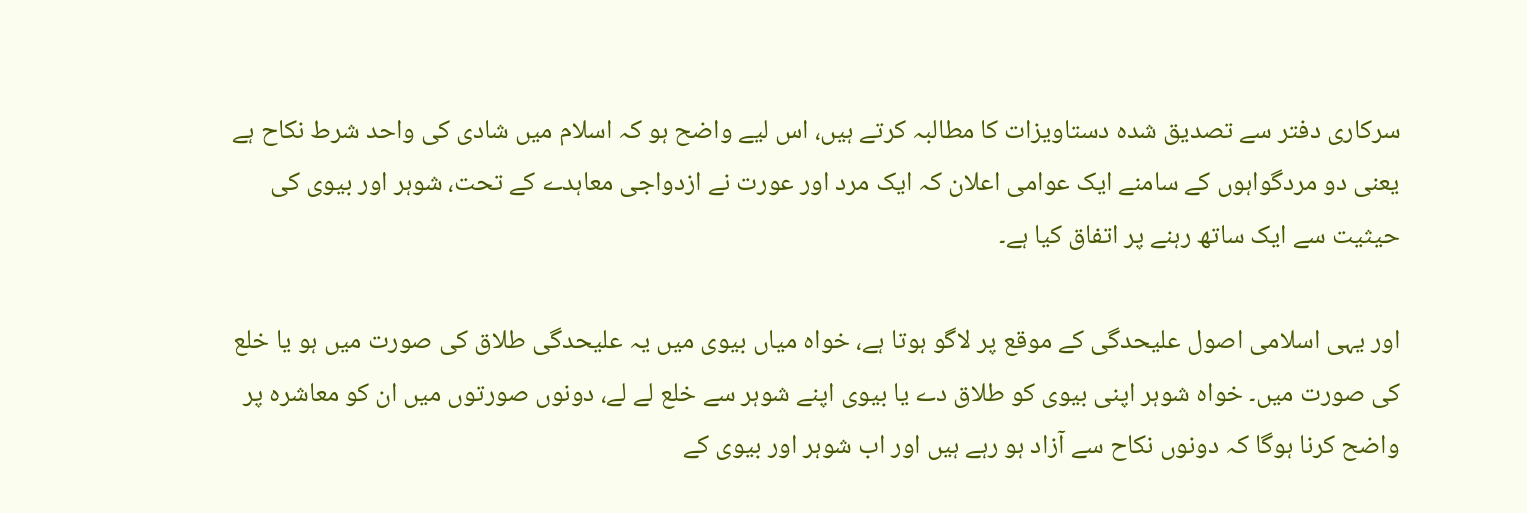سرکاری دفتر سے تصدیق شدہ دستاویزات کا مطالبہ کرتے ہیں، اس لیے واضح ہو کہ اسلام میں شادی کی واحد شرط نکاح ہے یعنی دو مردگواہوں کے سامنے ایک عوامی اعلان کہ ایک مرد اور عورت نے ازدواجی معاہدے کے تحت، شوہر اور بیوی کی حیثیت سے ایک ساتھ رہنے پر اتفاق کیا ہے۔

اور یہی اسلامی اصول علیحدگی کے موقع پر لاگو ہوتا ہے، خواہ میاں بیوی میں یہ علیحدگی طلاق کی صورت میں ہو یا خلع کی صورت میں۔ خواہ شوہر اپنی بیوی کو طلاق دے یا بیوی اپنے شوہر سے خلع لے لے، دونوں صورتوں میں ان کو معاشرہ پر واضح کرنا ہوگا کہ دونوں نکاح سے آزاد ہو رہے ہیں اور اب شوہر اور بیوی کے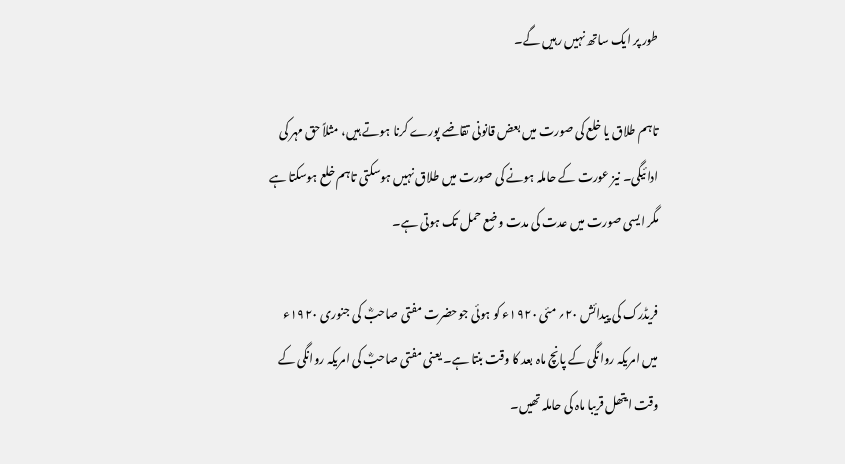طور پر ایک ساتھ نہیں رہیں گے۔

تاہم طلاق یا خلع کی صورت میں بعض قانونی تقاضے پورے کرنا ہوتے ہیں، مثلاً حق مہر کی ادائیگی۔ نیز عورت کے حاملہ ہونے کی صورت میں طلاق نہیں ہوسکتی تاہم خلع ہوسکتا ہے مگر ایسی صورت میں عدت کی مدت وضع حمل تک ہوتی ہے۔

فریڈرک کی پیدائش ۲۰؍ مئی ۱۹۲۰ء کو ہوئی جوحضرت مفتی صاحبؓ کی جنوری ۱۹۲۰ء میں امریکہ روانگی کے پانچ ماہ بعد کا وقت بنتا ہے۔ یعنی مفتی صاحبؓ کی امریکہ روانگی کے وقت ایتھل قریبا ماہ کی حاملہ تھیں۔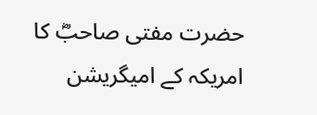حضرت مفتی صاحبؓ کا امریکہ کے امیگریشن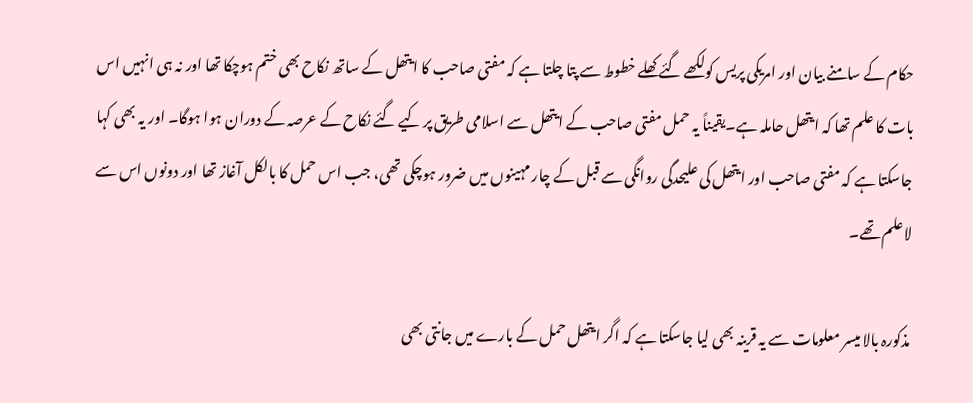حکام کے سامنے بیان اور امریکی پریس کولکھے گئے کھلے خطوط سے پتا چلتا ہے کہ مفتی صاحب کا ایتھل کے ساتھ نکاح بھی ختم ہوچکا تھا اور نہ ہی انہیں اس بات کا علم تھا کہ ایتھل حاملہ ہے۔یقیناً یہ حمل مفتی صاحب کے ایتھل سے اسلامی طریق پر کیے گئے نکاح کے عرصہ کے دوران ہوا ہوگا۔ اور یہ بھی کہا جاسکتا ہے کہ مفتی صاحب اور ایتھل کی علیحدگی روانگی سے قبل کے چار مہینوں میں ضرور ہوچکی تھی، جب اس حمل کا بالکل آغاز تھا اور دونوں اس سے لاعلم تھے۔

مذکورہ بالا میسر معلومات سے یہ قرینہ بھی لیا جاسکتا ہے کہ اگر ایتھل حمل کے بارے میں جانتی بھی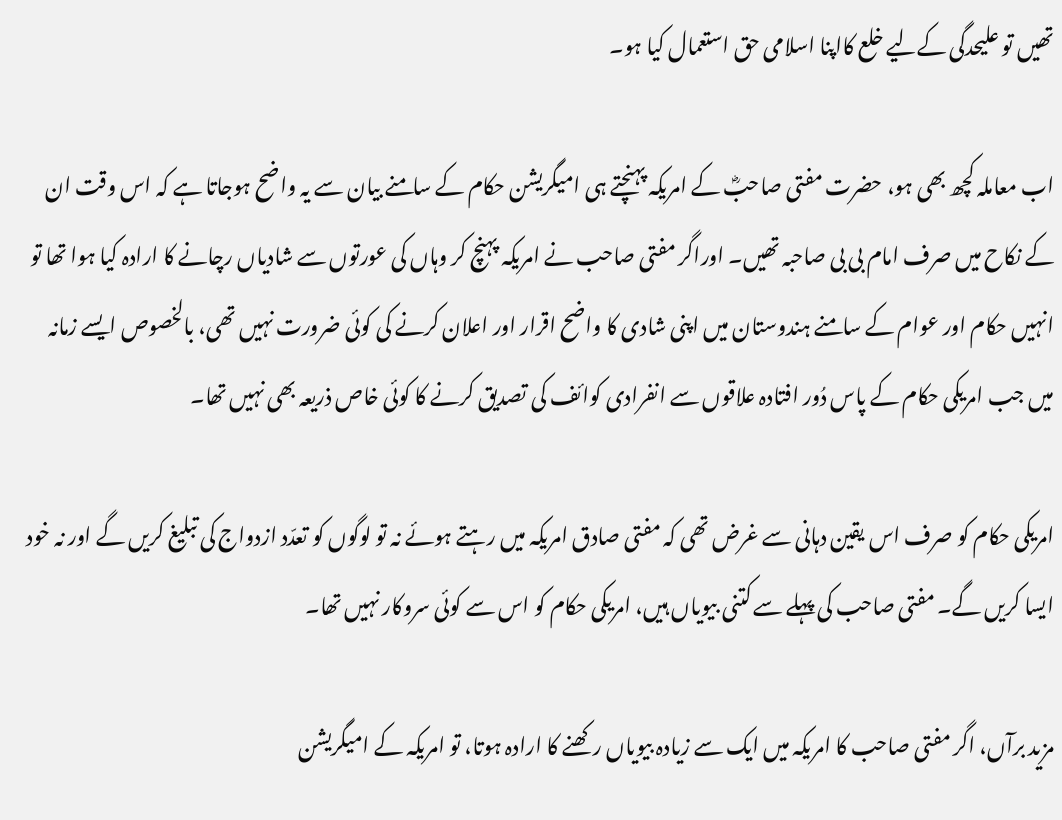تھیں تو علیحدگی کےلیے خلع کااپنا اسلامی حق استعمال کیا ہو۔

اب معاملہ کچھ بھی ہو، حضرت مفتی صاحبؓ کے امریکہ پہنچتے ہی امیگریشن حکام کے سامنے بیان سے یہ واضح ہوجاتا ہے کہ اس وقت ان کے نکاح میں صرف امام بی بی صاحبہ تھیں۔ اوراگر مفتی صاحب نے امریکہ پہنچ کر وہاں کی عورتوں سے شادیاں رچانے کا ارادہ کیا ہوا تھا تو انہیں حکام اور عوام کے سامنے ہندوستان میں اپنی شادی کا واضح اقرار اور اعلان کرنے کی کوئی ضرورت نہیں تھی، بالخصوص ایسے زمانہ میں جب امریکی حکام کے پاس دُور افتادہ علاقوں سے انفرادی کوائف کی تصدیق کرنے کا کوئی خاص ذریعہ بھی نہیں تھا۔

امریکی حکام کو صرف اس یقین دہانی سے غرض تھی کہ مفتی صادق امریکہ میں رہتے ہوئے نہ تو لوگوں کو تعدّد ازدواج کی تبلیغ کریں گے اور نہ خود ایسا کریں گے۔ مفتی صاحب کی پہلے سے کتنی بیویاں ہیں، امریکی حکام کو اس سے کوئی سروکار نہیں تھا۔

مزید برآں، اگر مفتی صاحب کا امریکہ میں ایک سے زیادہ بیویاں رکھنے کا ارادہ ہوتا، تو امریکہ کے امیگریشن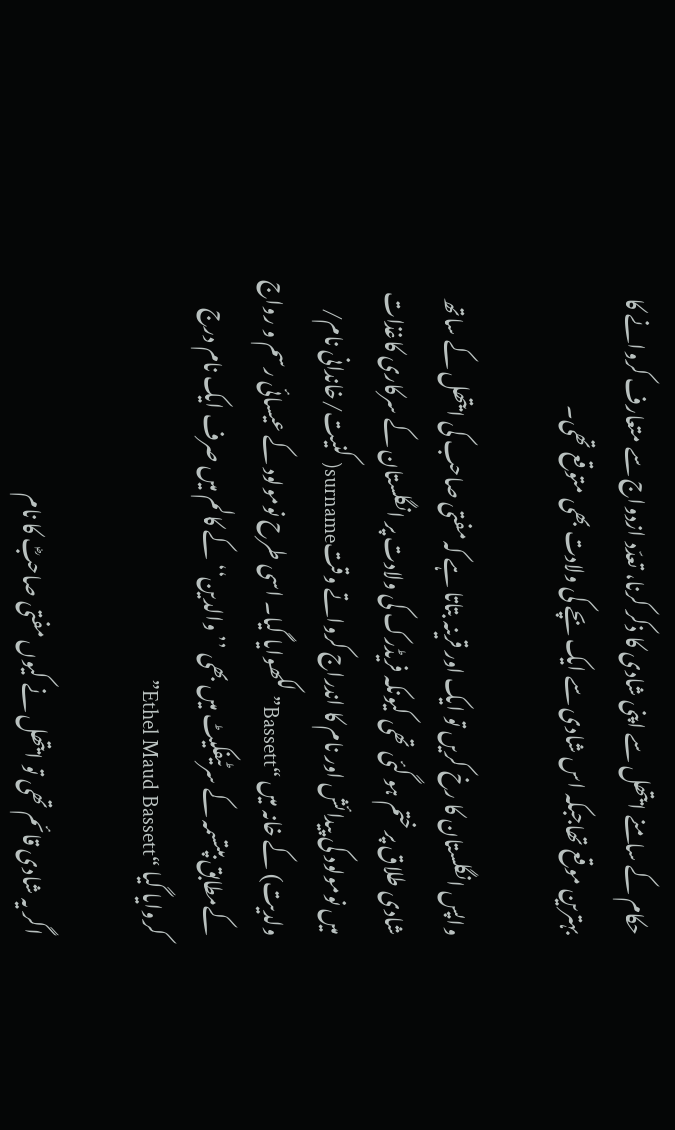حکام کے سامنے ایتھل سے اپنی شادی کا ذکر کرنا، تعدّد ازدواج سے متعارف کروانے کا بہترین موقع تھاجبکہ اس شادی سے ایک بچے کی ولادت بھی متوقع تھی۔

واپس انگلستان کا رخ کریں تو ایک اور قرینہ بتاتا ہے کہ مفتی صاحب کی ایتھل کے ساتھ شادی طلاق پر ختم ہو گئی تھی کیونکہ فریڈرک کی ولادت پر انگلستان کے سرکاری کاغذات میں نومولود کی پیدائش اور نام کا اندراج کرواتے وقتsurname( کنیت/خاندانی نام/ ولدیت) کے خانہ میں “Bassett” لکھوایا گیا۔ اسی طرح نومولود کے عیسائی رسم و رواج کےمطابق بپتسمہ کے سرٹیفکیٹ میں بھی ’’والدین‘‘ کے کالم میں صرف ایک نام درج کروایا گیا “Ethel Maud Bassett”

اگر یہ شادی قائم تھی تو ایتھل نے کیوں مفتی صاحبؓ کا نام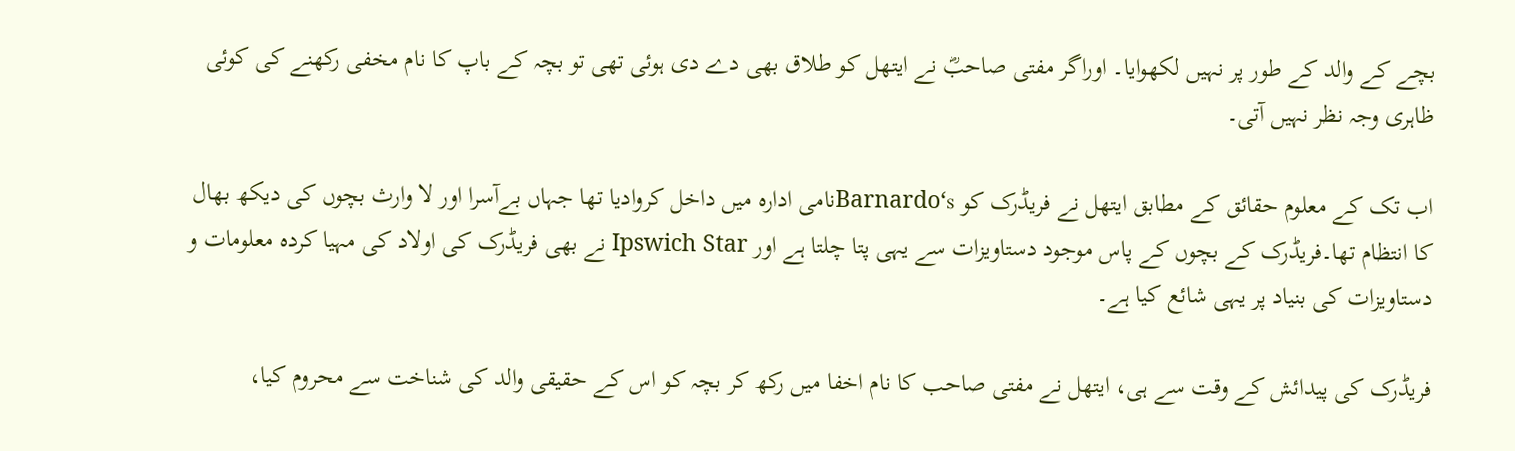بچے کے والد کے طور پر نہیں لکھوایا۔ اوراگر مفتی صاحبؓ نے ایتھل کو طلاق بھی دے دی ہوئی تھی تو بچہ کے باپ کا نام مخفی رکھنے کی کوئی ظاہری وجہ نظر نہیں آتی۔

اب تک کے معلوم حقائق کے مطابق ایتھل نے فریڈرک کو Barnardo‘sنامی ادارہ میں داخل کروادیا تھا جہاں بےآسرا اور لا وارث بچوں کی دیکھ بھال کا انتظام تھا۔فریڈرک کے بچوں کے پاس موجود دستاویزات سے یہی پتا چلتا ہے اور Ipswich Star نے بھی فریڈرک کی اولاد کی مہیا کردہ معلومات و دستاویزات کی بنیاد پر یہی شائع کیا ہے۔

فریڈرک کی پیدائش کے وقت سے ہی، ایتھل نے مفتی صاحب کا نام اخفا میں رکھ کر بچہ کو اس کے حقیقی والد کی شناخت سے محروم کیا،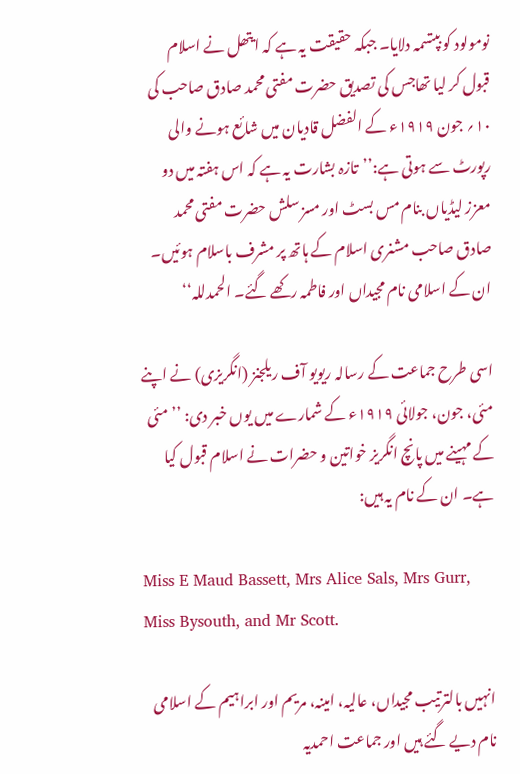نومولود کو بپتسمہ دلایا۔ جبکہ حقیقت یہ ہے کہ ایتھل نے اسلام قبول کر لیا تھاجس کی تصدیق حضرت مفتی محمد صادق صاحب کی ۱۰؍ جون ۱۹۱۹ء کے الفضل قادیان میں شائع ہونے والی رپورٹ سے ہوتی ہے:’’تازہ بشارت یہ ہے کہ اس ہفتہ میں دو معزز لیڈیاں بنام مس بسٹ اور مسز سلش حضرت مفتی محمد صادق صاحب مشنری اسلام کے ہاتھ پر مشرف باسلام ہوئیں۔ ان کے اسلامی نام مجیداں اور فاطمہ رکھے گئے۔ الحمدللہ‘‘

اسی طرح جماعت کے رسالہ ریویو آف ریلجنز (انگریزی) نے اپنے مئی، جون، جولائی ۱۹۱۹ء کے شمارے میں یوں خبر دی: ’’مئی کے مہینے میں پانچ انگریز خواتین و حضرات نے اسلام قبول کیا ہے۔ ان کے نام یہ ہیں:

Miss E Maud Bassett, Mrs Alice Sals, Mrs Gurr, Miss Bysouth, and Mr Scott.

انہیں بالترتیب مجیداں، عالیہ، امینہ، مریم اور ابراہیم کے اسلامی نام دیے گئے ہیں اور جماعت احمدیہ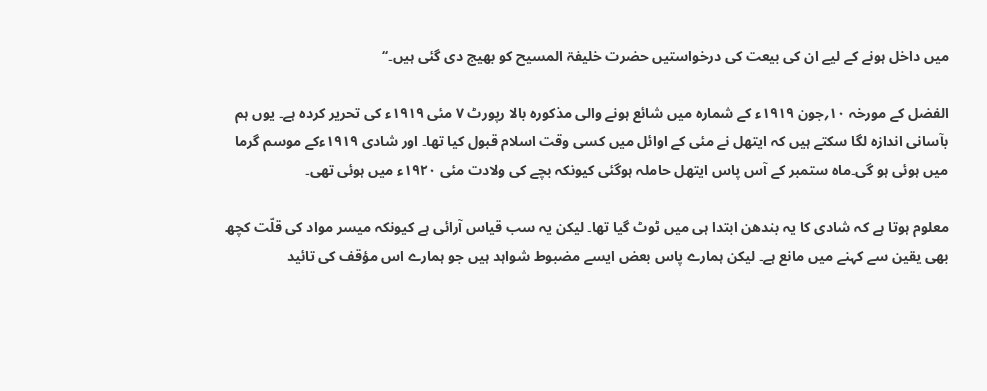میں داخل ہونے کے لیے ان کی بیعت کی درخواستیں حضرت خلیفۃ المسیح کو بھیج دی گئی ہیں۔‘‘

الفضل کے مورخہ ۱۰؍جون ۱۹۱۹ء کے شمارہ میں شائع ہونے والی مذکورہ بالا رپورٹ ۷ مئی ۱۹۱۹ء کی تحریر کردہ ہے۔ یوں ہم بآسانی اندازہ لگا سکتے ہیں کہ ایتھل نے مئی کے اوائل میں کسی وقت اسلام قبول کیا تھا۔ اور شادی ۱۹۱۹ءکے موسم گرما میں ہوئی ہو گی۔ماہ ستمبر کے آس پاس ایتھل حاملہ ہوگئی کیونکہ بچے کی ولادت مئی ۱۹۲۰ء میں ہوئی تھی۔

معلوم ہوتا ہے کہ شادی کا یہ بندھن ابتدا ہی میں ٹوٹ گیا تھا۔ لیکن یہ سب قیاس آرائی ہے کیونکہ میسر مواد کی قلّت کچھ بھی یقین سے کہنے میں مانع ہے۔ لیکن ہمارے پاس بعض ایسے مضبوط شواہد ہیں جو ہمارے اس مؤقف کی تائید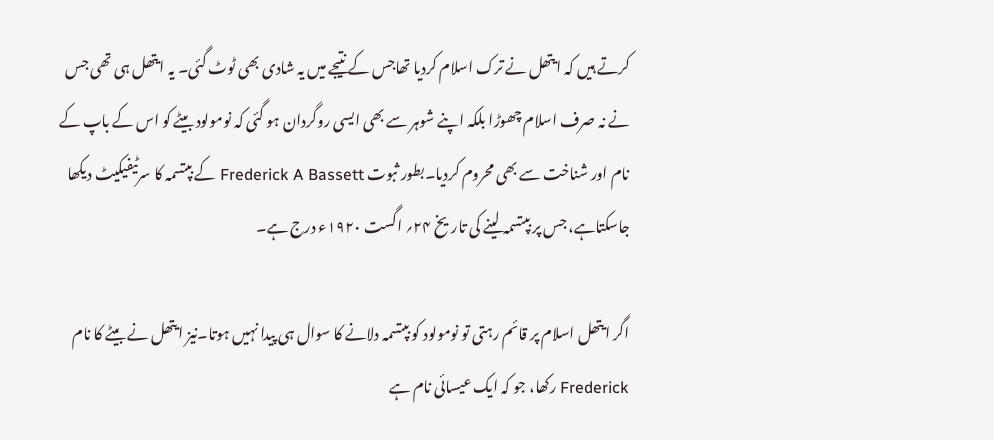کرتے ہیں کہ ایتھل نے ترک اسلام کردیا تھاجس کے نتیجے میں یہ شادی بھی ٹوٹ گئی۔ یہ ایتھل ہی تھی جس نے نہ صرف اسلام چھوڑا بلکہ اپنے شوہر سے بھی ایسی روگردان ہو گئی کہ نومولود بیٹے کو اس کے باپ کے نام اور شناخت سے بھی محروم کردیا۔بطور ثبوت Frederick A Bassett کے بپتسمہ کا سرٹیفیکیٹ دیکھا جاسکتاہے، جس پر بپتسمہ لینے کی تاریخ ۲۴؍ اگست ۱۹۲۰ء درج ہے۔

اگر ایتھل اسلام پر قائم رہتی تو نومولود کو بپتسمہ دلانے کا سوال ہی پیدا نہیں ہوتا۔نیز ایتھل نے بیٹے کا نام Frederick رکھا، جو کہ ایک عیسائی نام ہے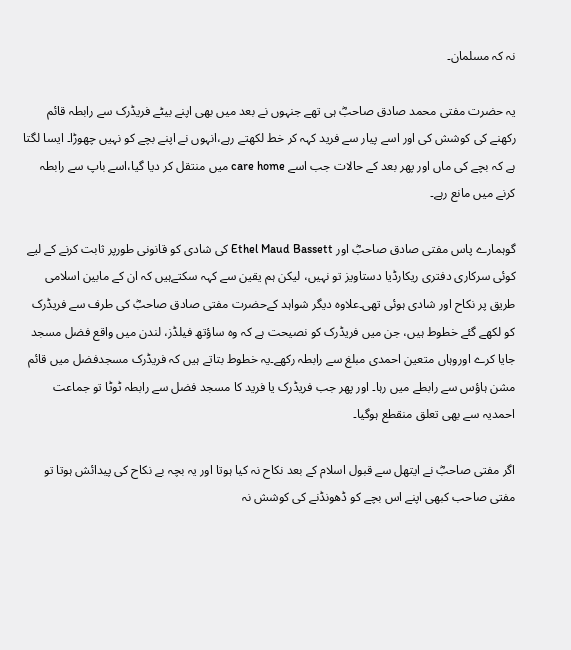نہ کہ مسلمان۔

یہ حضرت مفتی محمد صادق صاحبؓ ہی تھے جنہوں نے بعد میں بھی اپنے بیٹے فریڈرک سے رابطہ قائم رکھنے کی کوشش کی اور اسے پیار سے فرید کہہ کر خط لکھتے رہے،انہوں نے اپنے بچے کو نہیں چھوڑا۔ ایسا لگتا ہے کہ بچے کی ماں اور پھر بعد کے حالات جب اسے care home میں منتقل کر دیا گیا،اسے باپ سے رابطہ کرنے میں مانع رہے۔

گوہمارے پاس مفتی صادق صاحبؓ اور Ethel Maud Bassett کی شادی کو قانونی طورپر ثابت کرنے کے لیے کوئی سرکاری دفتری ریکارڈیا دستاویز تو نہیں، لیکن ہم یقین سے کہہ سکتےہیں کہ ان کے مابین اسلامی طریق پر نکاح اور شادی ہوئی تھی۔علاوہ دیگر شواہد کےحضرت مفتی صادق صاحبؓ کی طرف سے فریڈرک کو لکھے گئے خطوط ہیں، جن میں فریڈرک کو نصیحت ہے کہ وہ ساؤتھ فیلڈز، لندن میں واقع فضل مسجد جایا کرے اوروہاں متعین احمدی مبلغ سے رابطہ رکھے۔یہ خطوط بتاتے ہیں کہ فریڈرک مسجدفضل میں قائم مشن ہاؤس سے رابطے میں رہا۔ اور پھر جب فریڈرک یا فرید کا مسجد فضل سے رابطہ ٹوٹا تو جماعت احمدیہ سے بھی تعلق منقطع ہوگیا۔

اگر مفتی صاحبؓ نے ایتھل سے قبول اسلام کے بعد نکاح نہ کیا ہوتا اور یہ بچہ بے نکاح کی پیدائش ہوتا تو مفتی صاحب کبھی اپنے اس بچے کو ڈھونڈنے کی کوشش نہ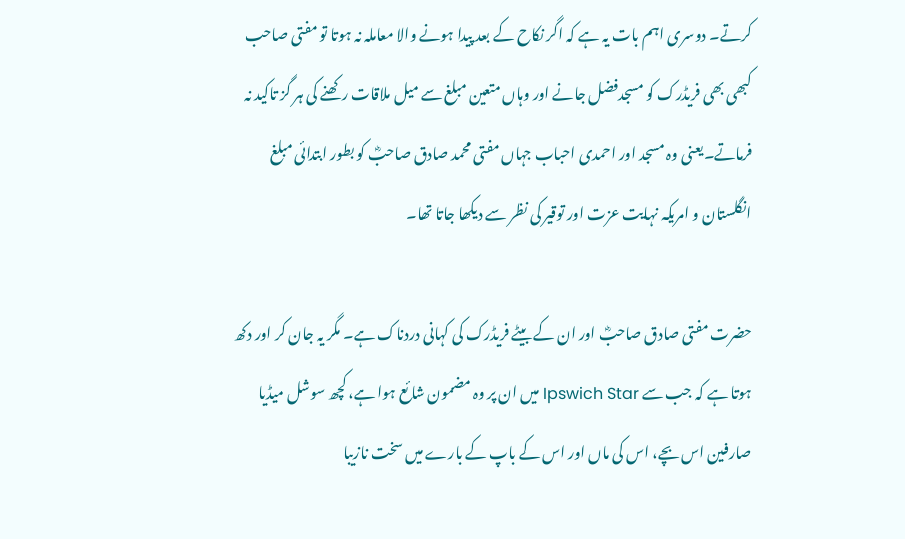کرتے۔ دوسری اہم بات یہ ہے کہ اگر نکاح کے بعد پیدا ہونے والا معاملہ نہ ہوتا تو مفتی صاحب کبھی بھی فریڈرک کو مسجدفضل جانے اور وہاں متعین مبلغ سے میل ملاقات رکھنے کی ہر گز تاکید نہ فرماتے۔یعنی وہ مسجد اور احمدی احباب جہاں مفتی محمد صادق صاحبؓ کو بطور ابتدائی مبلغ انگلستان و امریکہ نہایت عزت اور توقیر کی نظر سے دیکھا جاتا تھا۔

حضرت مفتی صادق صاحبؓ اور ان کے بیٹے فریڈرک کی کہانی دردناک ہے۔ مگر یہ جان کر اور دکھ ہوتا ہے کہ جب سے Ipswich Star میں ان پر وہ مضمون شائع ہوا ہے، کچھ سوشل میڈیا صارفین اس بچے، اس کی ماں اور اس کے باپ کے بارے میں سخت نازیبا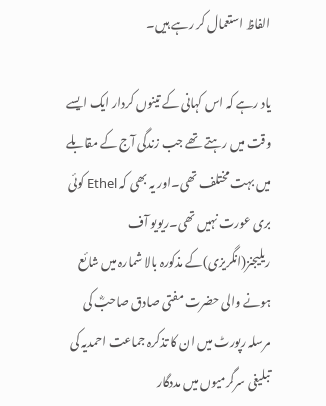الفاظ استعمال کر رہے ہیں۔

یاد رہے کہ اس کہانی کے تینوں کردار ایک ایسے وقت میں رہتے تھے جب زندگی آج کے مقابلے میں بہت مختلف تھی۔اور یہ بھی کہ Ethel کوئی بری عورت نہیں تھی۔ریویو آف ریلیجنز(انگریزی)کے مذکورہ بالا شمارہ میں شائع ہونے والی حضرت مفتی صادق صاحبؓ کی مرسلہ رپورٹ میں ان کا تذکرہ جماعت احمدیہ کی تبلیغی سرگرمیوں میں مددگار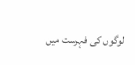لوگوں کی فہرست میں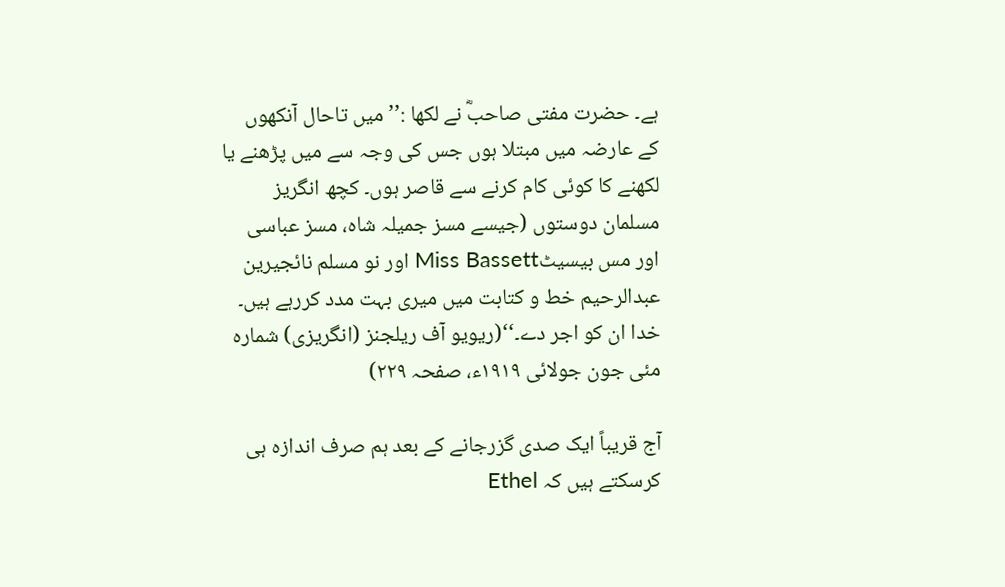ہے۔ حضرت مفتی صاحبؓ نے لکھا :’’میں تاحال آنکھوں کے عارضہ میں مبتلا ہوں جس کی وجہ سے میں پڑھنے یا لکھنے کا کوئی کام کرنے سے قاصر ہوں۔ کچھ انگریز مسلمان دوستوں (جیسے مسز جمیلہ شاہ، مسز عباسی اور مس بیسیٹMiss Bassett اور نو مسلم نائجیرین عبدالرحیم خط و کتابت میں میری بہت مدد کررہے ہیں۔ خدا ان کو اجر دے۔‘‘(ریویو آف ریلجنز (انگریزی) شمارہ مئی جون جولائی ۱۹۱۹ء، صفحہ ۲۲۹)

آج قریباً ایک صدی گزرجانے کے بعد ہم صرف اندازہ ہی کرسکتے ہیں کہ Ethel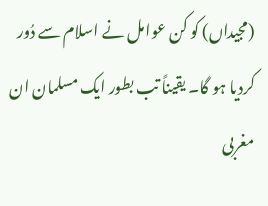(مجیداں) کو کن عوامل نے اسلام سے دُور کردیا ہو گا۔ یقیناً تب بطور ایک مسلمان ان مغربی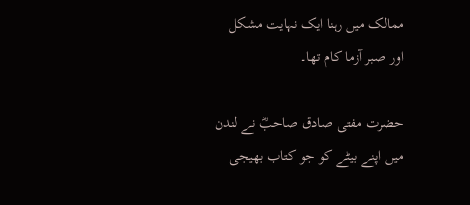ممالک میں رہنا ایک نہایت مشکل اور صبر آزما کام تھا۔

حضرت مفتی صادق صاحبؓ نے لندن میں اپنے بیٹے کو جو کتاب بھیجی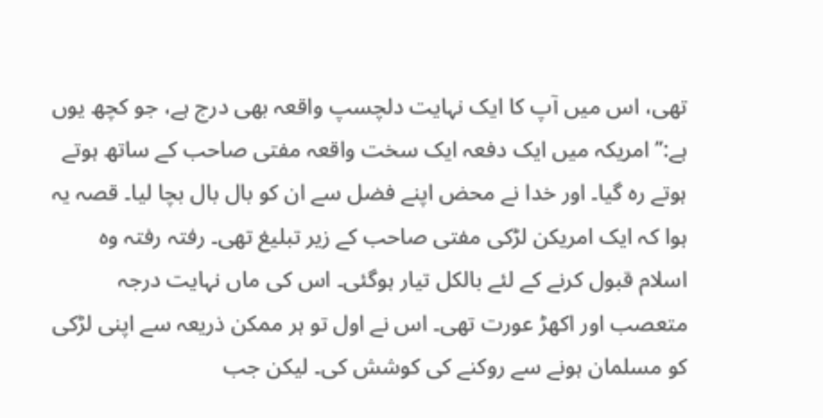تھی، اس میں آپ کا ایک نہایت دلچسپ واقعہ بھی درج ہے، جو کچھ یوں ہے:’’امریکہ میں ایک دفعہ ایک سخت واقعہ مفتی صاحب کے ساتھ ہوتے ہوتے رہ گیا۔ اور خدا نے محض اپنے فضل سے ان کو بال بال بچا لیا۔ قصہ یہ ہوا کہ ایک امریکن لڑکی مفتی صاحب کے زیر تبلیغ تھی۔ رفتہ رفتہ وہ اسلام قبول کرنے کے لئے بالکل تیار ہوگئی۔ اس کی ماں نہایت درجہ متعصب اور اکھڑ عورت تھی۔ اس نے اول تو ہر ممکن ذریعہ سے اپنی لڑکی کو مسلمان ہونے سے روکنے کی کوشش کی۔ لیکن جب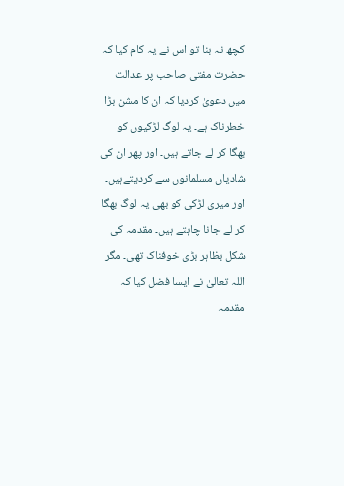کچھ نہ بنا تو اس نے یہ کام کیا کہ حضرت مفتی صاحب پر عدالت میں دعویٰ کردیا کہ ان کا مشن بڑا خطرناک ہے۔ یہ لوگ لڑکیوں کو بھگا کر لے جاتے ہیں۔ اور پھر ان کی شادیاں مسلمانوں سے کردیتےہیں۔ اور میری لڑکی کو بھی یہ لوگ بھگا کر لے جانا چاہتے ہیں۔ مقدمہ کی شکل بظاہر بڑی خوفناک تھی۔ مگر اللہ تعالیٰ نے ایسا فضل کیا کہ مقدمہ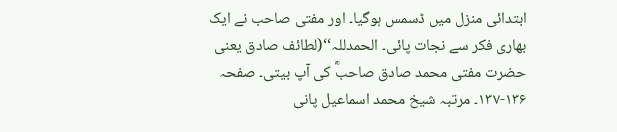ابتدائی منزل میں ڈسمس ہوگیا۔ اور مفتی صاحب نے ایک بھاری فکر سے نجات پائی۔ الحمدللہ‘‘(لطائف صادق یعنی حضرت مفتی محمد صادق صاحبؓ کی آپ بیتی۔ صفحہ ۱۳۶-۱۳۷۔ مرتبہ شیخ محمد اسماعیل پانی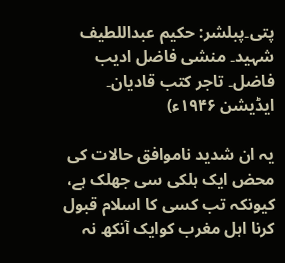پتی۔پبلشر: حکیم عبداللطیف شہید۔ منشی فاضل ادیب فاضل۔ تاجر کتب قادیان۔ ایڈیشن ۱۹۴۶ء)

یہ ان شدید ناموافق حالات کی محض ایک ہلکی سی جھلک ہے، کیونکہ تب کسی کا اسلام قبول کرنا اہل مغرب کوایک آنکھ نہ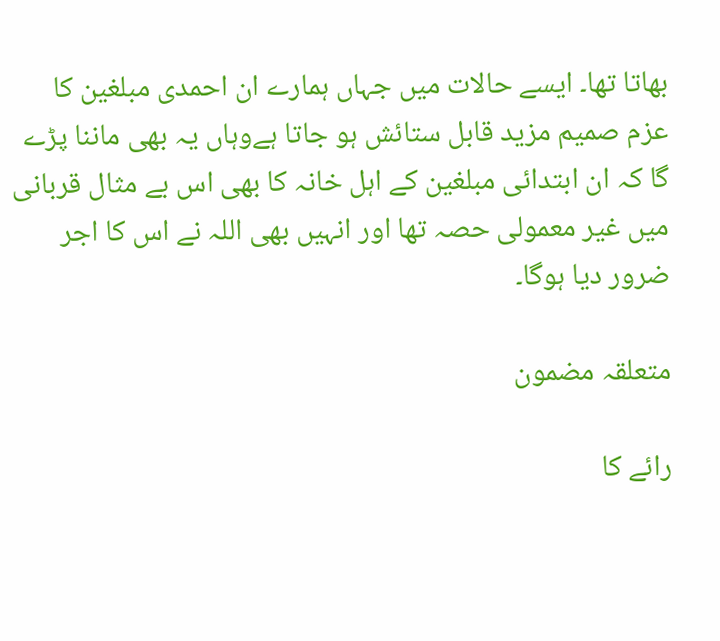بھاتا تھا۔ ایسے حالات میں جہاں ہمارے ان احمدی مبلغین کا عزم صمیم مزید قابل ستائش ہو جاتا ہےوہاں یہ بھی ماننا پڑے گا کہ ان ابتدائی مبلغین کے اہل خانہ کا بھی اس بے مثال قربانی میں غیر معمولی حصہ تھا اور انہیں بھی اللہ نے اس کا اجر ضرور دیا ہوگا۔

متعلقہ مضمون

رائے کا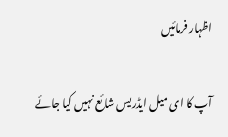اظہار فرمائیں

آپ کا ای میل ایڈریس شائع نہیں کیا جائے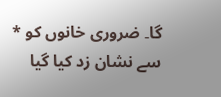گا۔ ضروری خانوں کو * سے نشان زد کیا گیا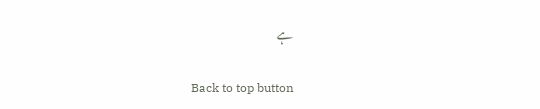ہے

Back to top button